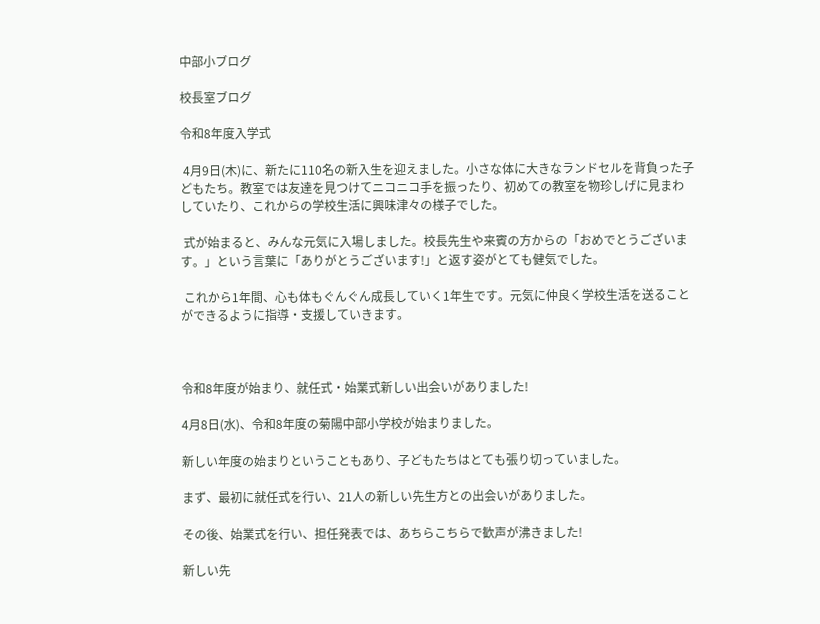中部小ブログ

校長室ブログ

令和8年度入学式

 4月9日(木)に、新たに110名の新入生を迎えました。小さな体に大きなランドセルを背負った子どもたち。教室では友達を見つけてニコニコ手を振ったり、初めての教室を物珍しげに見まわしていたり、これからの学校生活に興味津々の様子でした。

 式が始まると、みんな元気に入場しました。校長先生や来賓の方からの「おめでとうございます。」という言葉に「ありがとうございます!」と返す姿がとても健気でした。

 これから1年間、心も体もぐんぐん成長していく1年生です。元気に仲良く学校生活を送ることができるように指導・支援していきます。



令和8年度が始まり、就任式・始業式新しい出会いがありました!

4月8日(水)、令和8年度の菊陽中部小学校が始まりました。

新しい年度の始まりということもあり、子どもたちはとても張り切っていました。

まず、最初に就任式を行い、21人の新しい先生方との出会いがありました。

その後、始業式を行い、担任発表では、あちらこちらで歓声が沸きました!

新しい先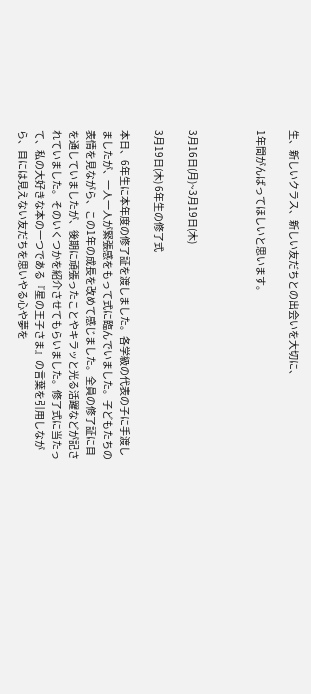生、新しいクラス、新しい友だちとの出会いを大切に、

1年間がんばってほしいと思います。



3月16日(月)~3月19日(木)

3月19日(木) 6年生の修了式

本日、6年生に本年度の修了証を渡しました。各学級の代表の子に手渡しましたが、一人一人が緊張感をもって式に臨んでいました。子どもたちの表情を見ながら、この1年の成長を改めて感じました。全員の修了証に目を通していましたが、後期に頑張ったことやキラッと光る活躍などが記されていました。そのいくつかを紹介させてもらいました。修了式に当たって、私の大好きな本の一つである『星の王子さま』の言葉を引用しながら、目には見えない友だちを思いやる心や夢を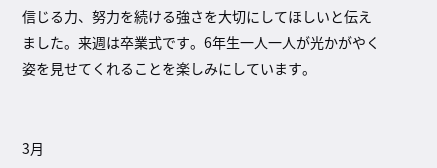信じる力、努力を続ける強さを大切にしてほしいと伝えました。来週は卒業式です。6年生一人一人が光かがやく姿を見せてくれることを楽しみにしています。


3月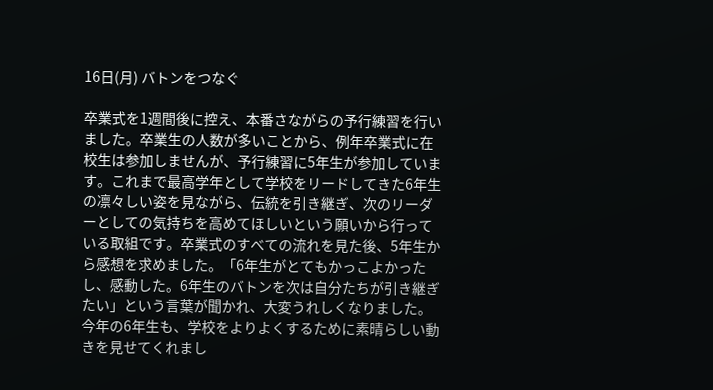16日(月) バトンをつなぐ

卒業式を1週間後に控え、本番さながらの予行練習を行いました。卒業生の人数が多いことから、例年卒業式に在校生は参加しませんが、予行練習に5年生が参加しています。これまで最高学年として学校をリードしてきた6年生の凛々しい姿を見ながら、伝統を引き継ぎ、次のリーダーとしての気持ちを高めてほしいという願いから行っている取組です。卒業式のすべての流れを見た後、5年生から感想を求めました。「6年生がとてもかっこよかったし、感動した。6年生のバトンを次は自分たちが引き継ぎたい」という言葉が聞かれ、大変うれしくなりました。今年の6年生も、学校をよりよくするために素晴らしい動きを見せてくれまし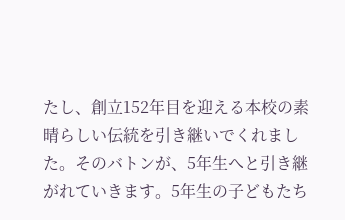たし、創立152年目を迎える本校の素晴らしい伝統を引き継いでくれました。そのバトンが、5年生へと引き継がれていきます。5年生の子どもたち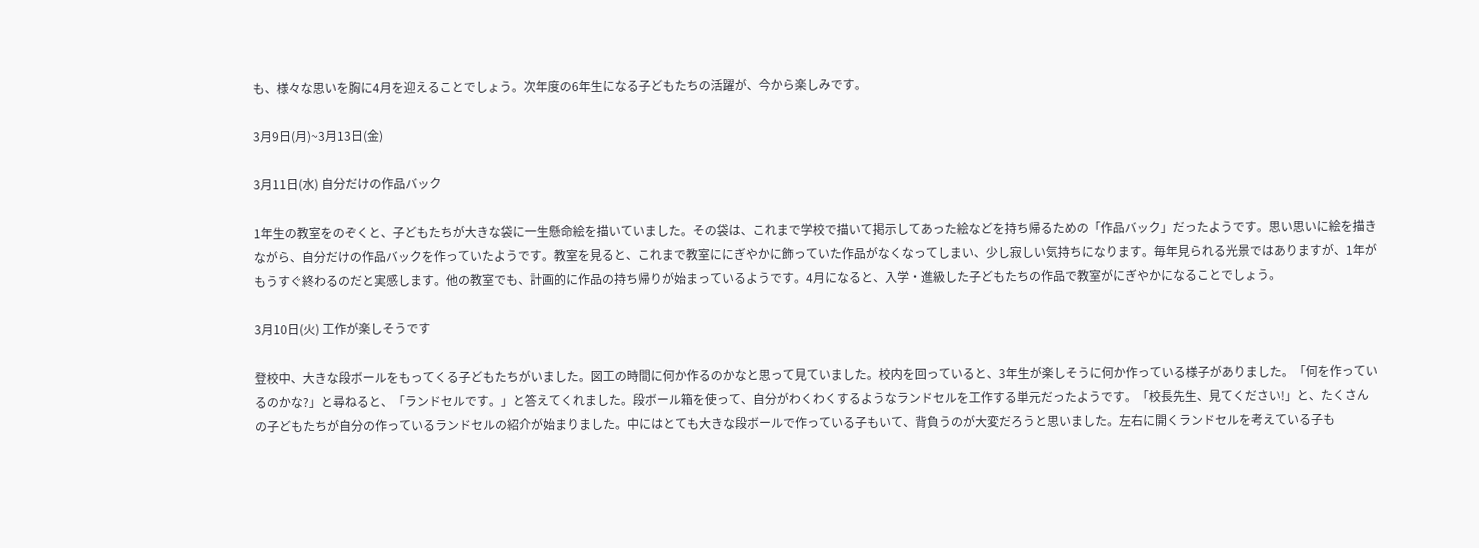も、様々な思いを胸に4月を迎えることでしょう。次年度の6年生になる子どもたちの活躍が、今から楽しみです。

3月9日(月)~3月13日(金)

3月11日(水) 自分だけの作品バック

1年生の教室をのぞくと、子どもたちが大きな袋に一生懸命絵を描いていました。その袋は、これまで学校で描いて掲示してあった絵などを持ち帰るための「作品バック」だったようです。思い思いに絵を描きながら、自分だけの作品バックを作っていたようです。教室を見ると、これまで教室ににぎやかに飾っていた作品がなくなってしまい、少し寂しい気持ちになります。毎年見られる光景ではありますが、1年がもうすぐ終わるのだと実感します。他の教室でも、計画的に作品の持ち帰りが始まっているようです。4月になると、入学・進級した子どもたちの作品で教室がにぎやかになることでしょう。

3月10日(火) 工作が楽しそうです

登校中、大きな段ボールをもってくる子どもたちがいました。図工の時間に何か作るのかなと思って見ていました。校内を回っていると、3年生が楽しそうに何か作っている様子がありました。「何を作っているのかな?」と尋ねると、「ランドセルです。」と答えてくれました。段ボール箱を使って、自分がわくわくするようなランドセルを工作する単元だったようです。「校長先生、見てください!」と、たくさんの子どもたちが自分の作っているランドセルの紹介が始まりました。中にはとても大きな段ボールで作っている子もいて、背負うのが大変だろうと思いました。左右に開くランドセルを考えている子も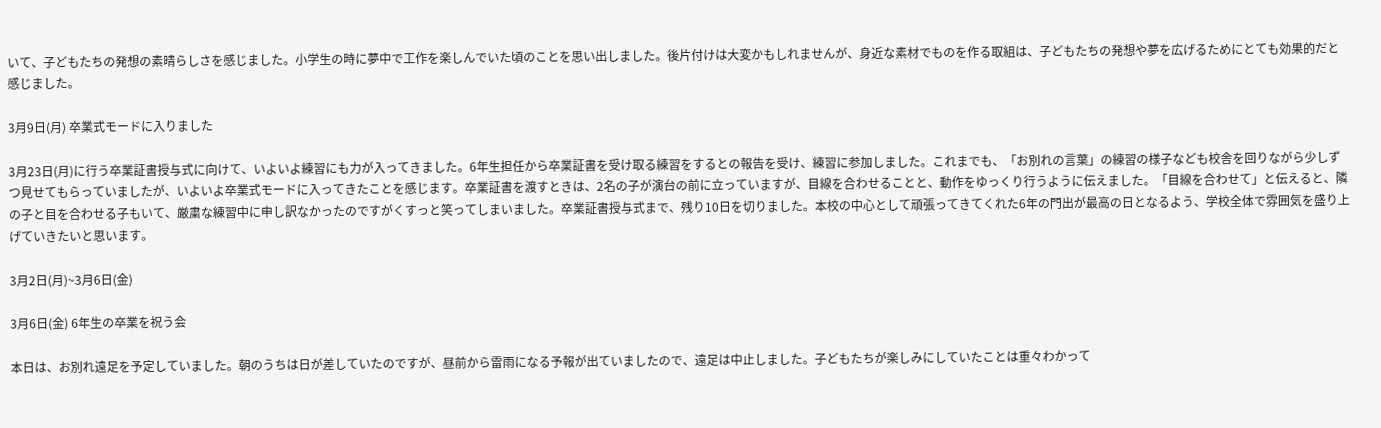いて、子どもたちの発想の素晴らしさを感じました。小学生の時に夢中で工作を楽しんでいた頃のことを思い出しました。後片付けは大変かもしれませんが、身近な素材でものを作る取組は、子どもたちの発想や夢を広げるためにとても効果的だと感じました。

3月9日(月) 卒業式モードに入りました

3月23日(月)に行う卒業証書授与式に向けて、いよいよ練習にも力が入ってきました。6年生担任から卒業証書を受け取る練習をするとの報告を受け、練習に参加しました。これまでも、「お別れの言葉」の練習の様子なども校舎を回りながら少しずつ見せてもらっていましたが、いよいよ卒業式モードに入ってきたことを感じます。卒業証書を渡すときは、2名の子が演台の前に立っていますが、目線を合わせることと、動作をゆっくり行うように伝えました。「目線を合わせて」と伝えると、隣の子と目を合わせる子もいて、厳粛な練習中に申し訳なかったのですがくすっと笑ってしまいました。卒業証書授与式まで、残り10日を切りました。本校の中心として頑張ってきてくれた6年の門出が最高の日となるよう、学校全体で雰囲気を盛り上げていきたいと思います。

3月2日(月)~3月6日(金)

3月6日(金) 6年生の卒業を祝う会

本日は、お別れ遠足を予定していました。朝のうちは日が差していたのですが、昼前から雷雨になる予報が出ていましたので、遠足は中止しました。子どもたちが楽しみにしていたことは重々わかって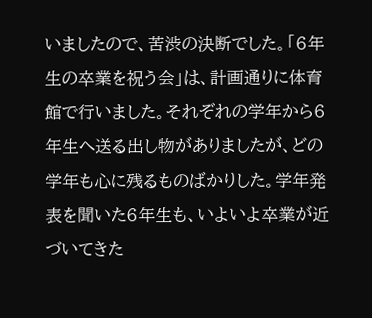いましたので、苦渋の決断でした。「6年生の卒業を祝う会」は、計画通りに体育館で行いました。それぞれの学年から6年生へ送る出し物がありましたが、どの学年も心に残るものばかりした。学年発表を聞いた6年生も、いよいよ卒業が近づいてきた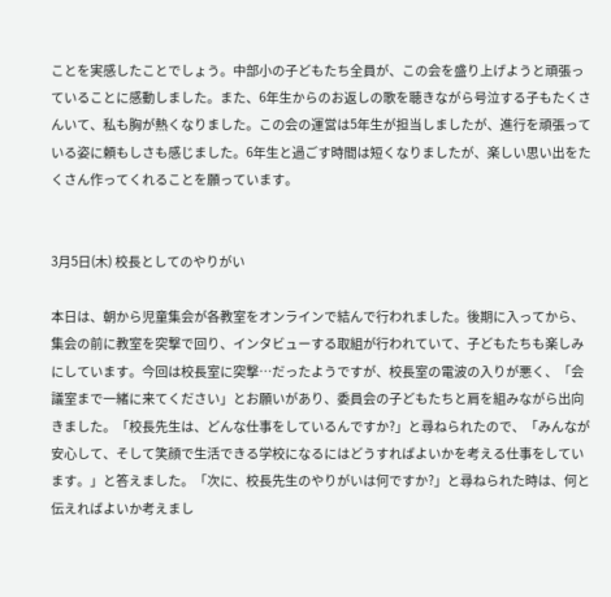ことを実感したことでしょう。中部小の子どもたち全員が、この会を盛り上げようと頑張っていることに感動しました。また、6年生からのお返しの歌を聴きながら号泣する子もたくさんいて、私も胸が熱くなりました。この会の運営は5年生が担当しましたが、進行を頑張っている姿に頼もしさも感じました。6年生と過ごす時間は短くなりましたが、楽しい思い出をたくさん作ってくれることを願っています。


3月5日(木) 校長としてのやりがい

本日は、朝から児童集会が各教室をオンラインで結んで行われました。後期に入ってから、集会の前に教室を突撃で回り、インタビューする取組が行われていて、子どもたちも楽しみにしています。今回は校長室に突撃…だったようですが、校長室の電波の入りが悪く、「会議室まで一緒に来てください」とお願いがあり、委員会の子どもたちと肩を組みながら出向きました。「校長先生は、どんな仕事をしているんですか?」と尋ねられたので、「みんなが安心して、そして笑顔で生活できる学校になるにはどうすればよいかを考える仕事をしています。」と答えました。「次に、校長先生のやりがいは何ですか?」と尋ねられた時は、何と伝えればよいか考えまし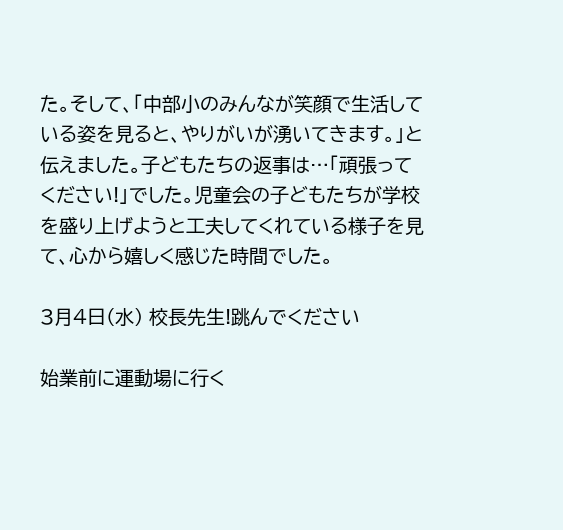た。そして、「中部小のみんなが笑顔で生活している姿を見ると、やりがいが湧いてきます。」と伝えました。子どもたちの返事は…「頑張ってください!」でした。児童会の子どもたちが学校を盛り上げようと工夫してくれている様子を見て、心から嬉しく感じた時間でした。

3月4日(水) 校長先生!跳んでください

始業前に運動場に行く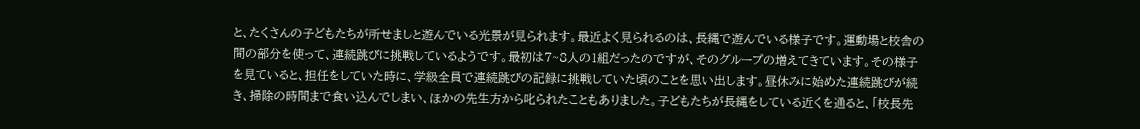と、たくさんの子どもたちが所せましと遊んでいる光景が見られます。最近よく見られるのは、長縄で遊んでいる様子です。運動場と校舎の間の部分を使って、連続跳びに挑戦しているようです。最初は7~8人の1組だったのですが、そのグループの増えてきています。その様子を見ていると、担任をしていた時に、学級全員で連続跳びの記録に挑戦していた頃のことを思い出します。昼休みに始めた連続跳びが続き、掃除の時間まで食い込んでしまい、ほかの先生方から叱られたこともありました。子どもたちが長縄をしている近くを通ると、「校長先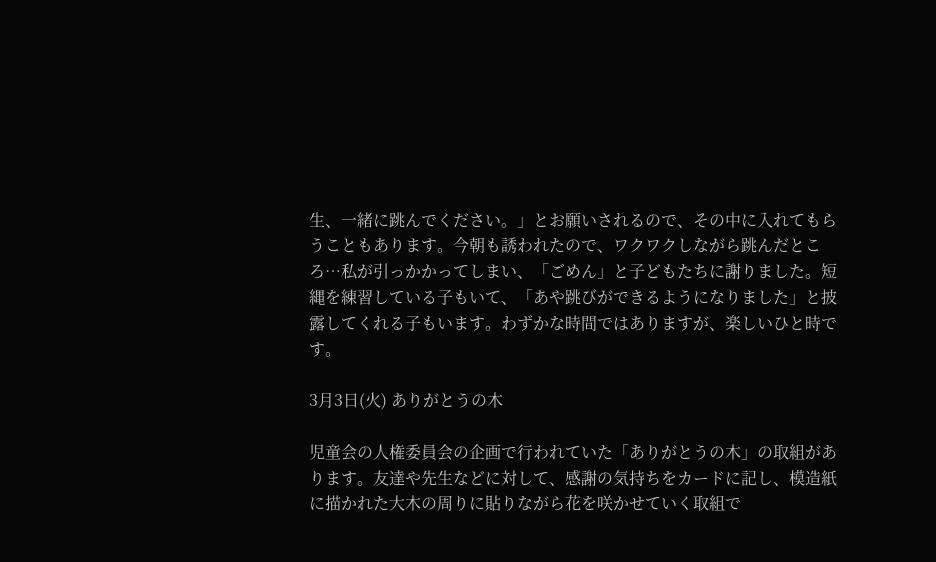生、一緒に跳んでください。」とお願いされるので、その中に入れてもらうこともあります。今朝も誘われたので、ワクワクしながら跳んだところ…私が引っかかってしまい、「ごめん」と子どもたちに謝りました。短縄を練習している子もいて、「あや跳びができるようになりました」と披露してくれる子もいます。わずかな時間ではありますが、楽しいひと時です。

3月3日(火) ありがとうの木

児童会の人権委員会の企画で行われていた「ありがとうの木」の取組があります。友達や先生などに対して、感謝の気持ちをカードに記し、模造紙に描かれた大木の周りに貼りながら花を咲かせていく取組で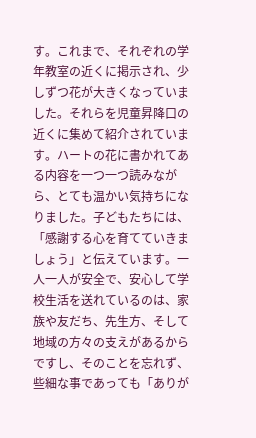す。これまで、それぞれの学年教室の近くに掲示され、少しずつ花が大きくなっていました。それらを児童昇降口の近くに集めて紹介されています。ハートの花に書かれてある内容を一つ一つ読みながら、とても温かい気持ちになりました。子どもたちには、「感謝する心を育てていきましょう」と伝えています。一人一人が安全で、安心して学校生活を送れているのは、家族や友だち、先生方、そして地域の方々の支えがあるからですし、そのことを忘れず、些細な事であっても「ありが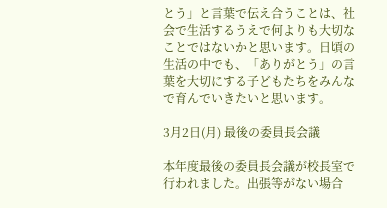とう」と言葉で伝え合うことは、社会で生活するうえで何よりも大切なことではないかと思います。日頃の生活の中でも、「ありがとう」の言葉を大切にする子どもたちをみんなで育んでいきたいと思います。

3月2日(月) 最後の委員長会議

本年度最後の委員長会議が校長室で行われました。出張等がない場合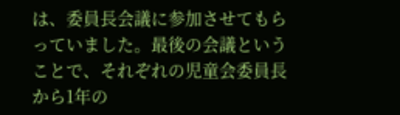は、委員長会議に参加させてもらっていました。最後の会議ということで、それぞれの児童会委員長から1年の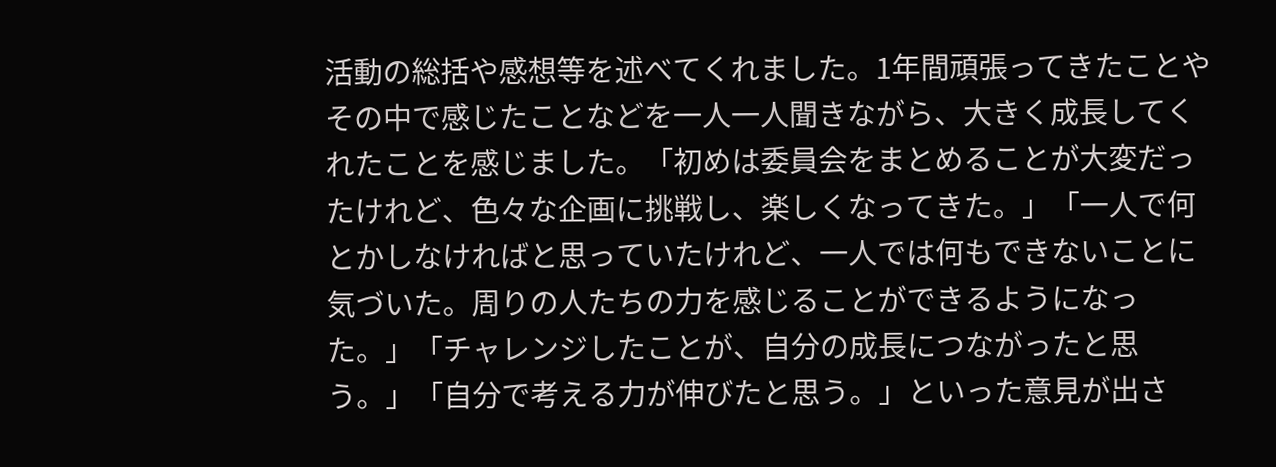活動の総括や感想等を述べてくれました。1年間頑張ってきたことやその中で感じたことなどを一人一人聞きながら、大きく成長してくれたことを感じました。「初めは委員会をまとめることが大変だったけれど、色々な企画に挑戦し、楽しくなってきた。」「一人で何とかしなければと思っていたけれど、一人では何もできないことに気づいた。周りの人たちの力を感じることができるようになった。」「チャレンジしたことが、自分の成長につながったと思う。」「自分で考える力が伸びたと思う。」といった意見が出さ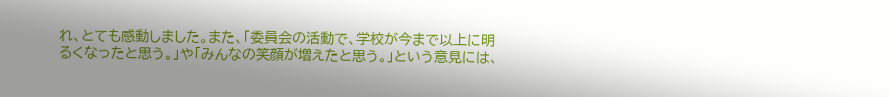れ、とても感動しました。また、「委員会の活動で、学校が今まで以上に明るくなったと思う。」や「みんなの笑顔が増えたと思う。」という意見には、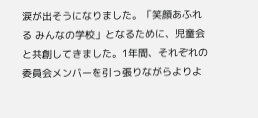涙が出そうになりました。「笑顔あふれる みんなの学校」となるために、児童会と共創してきました。1年間、それぞれの委員会メンバーを引っ張りながらよりよ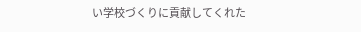い学校づくりに貢献してくれた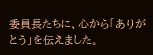委員長たちに、心から「ありがとう」を伝えました。